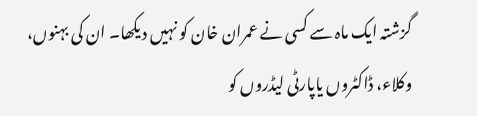گزشتہ ایک ماہ سے کسی نے عمران خان کو نہیں دیکھا۔ ان کی بہنوں، وکلاء، ڈاکٹروں یاپارٹی لیڈروں کو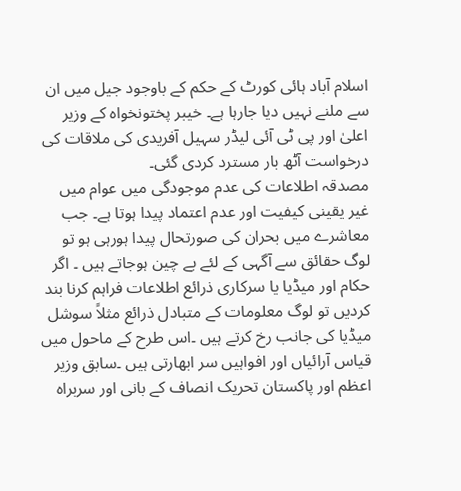اسلام آباد ہائی کورٹ کے حکم کے باوجود جیل میں ان سے ملنے نہیں دیا جارہا ہے۔ خیبر پختونخواہ کے وزیر اعلیٰ اور پی ٹی آئی لیڈر سہیل آفریدی کی ملاقات کی درخواست آٹھ بار مسترد کردی گئی۔
مصدقہ اطلاعات کی عدم موجودگی میں عوام میں غیر یقینی کیفیت اور عدم اعتماد پیدا ہوتا ہے۔ جب معاشرے میں بحران کی صورتحال پیدا ہورہی ہو تو لوگ حقائق سے آگہی کے لئے بے چین ہوجاتے ہیں ۔ اگر حکام اور میڈیا یا سرکاری ذرائع اطلاعات فراہم کرنا بند کردیں تو لوگ معلومات کے متبادل ذرائع مثلاً سوشل میڈیا کی جانب رخ کرتے ہیں ۔اس طرح کے ماحول میں قیاس آرائیاں اور افواہیں سر ابھارتی ہیں ۔سابق وزیر اعظم اور پاکستان تحریک انصاف کے بانی اور سربراہ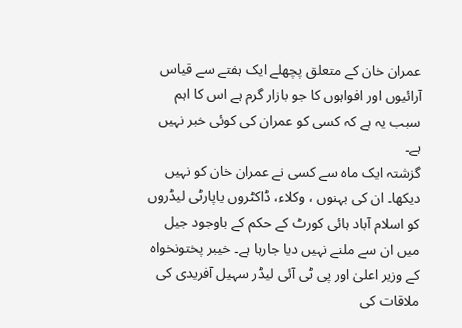عمران خان کے متعلق پچھلے ایک ہفتے سے قیاس آرائیوں اور افواہوں کا جو بازار گرم ہے اس کا اہم سبب یہ ہے کہ کسی کو عمران کی کوئی خبر نہیں ہے۔
گزشتہ ایک ماہ سے کسی نے عمران خان کو نہیں دیکھا۔ ان کی بہنوں ، وکلاء، ڈاکٹروں یاپارٹی لیڈروں کو اسلام آباد ہائی کورٹ کے حکم کے باوجود جیل میں ان سے ملنے نہیں دیا جارہا ہے۔ خیبر پختونخواہ کے وزیر اعلیٰ اور پی ٹی آئی لیڈر سہیل آفریدی کی ملاقات کی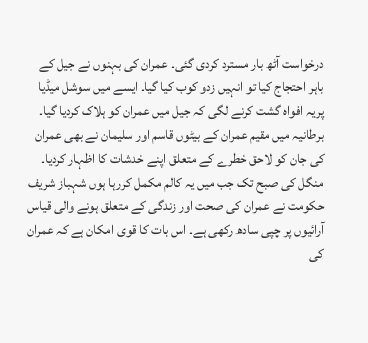درخواست آٹھ بار مسترد کردی گئی۔ عمران کی بہنوں نے جیل کے باہر احتجاج کیا تو انہیں زدو کوب کیا گیا۔ ایسے میں سوشل میڈیا پریہ افواہ گشت کرنے لگی کہ جیل میں عمران کو ہلاک کردیا گیا۔ برطانیہ میں مقیم عمران کے بیٹوں قاسم اور سلیمان نے بھی عمران کی جان کو لاحق خطرے کے متعلق اپنے خدشات کا اظہار کردیا۔
منگل کی صبح تک جب میں یہ کالم مکمل کررہا ہوں شہباز شریف حکومت نے عمران کی صحت اور زندگی کے متعلق ہونے والی قیاس آرائیوں پر چپی سادھ رکھی ہے۔ اس بات کا قوی امکان ہے کہ عمران کی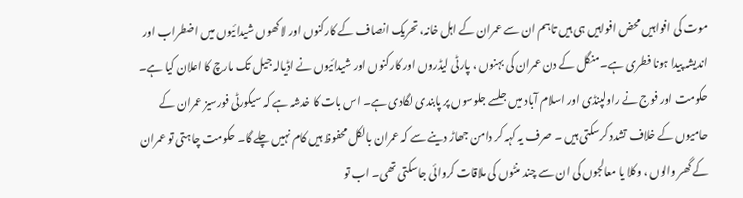موت کی افواہیں محض افواہیں ہی ہیں تاہم ان سے عمران کے اہل خانہ، تحریک انصاف کے کارکنوں اور لاکھوں شیدائیوں میں اضطراب اور اندیشہ پیدا ہونا فطری ہے۔منگل کے دن عمران کی بہنوں ، پارٹی لیڈروں اور کارکنوں اور شیدائیوں نے اڈیالہ جیل تک مارچ کا اعلان کیا ہے۔ حکومت اور فوج نے راولپنڈی اور اسلام آباد میں جلسے جلوسوں پر پابندی لگادی ہے۔ اس بات کا خدشہ ہے کہ سیکورٹی فورسیز عمران کے حامیوں کے خلاف تشدد کرسکتی ہیں ۔ صرف یہ کہہ کر دامن جھاڑ دینے سے کہ عمران بالکل محفوظ ہیں کام نہیں چلے گا۔ حکومت چاہتی تو عمران کے گھر والوں ، وکلا یا معالجوں کی ان سے چند منٹوں کی ملاقات کروائی جاسکتی تھی۔ اب تو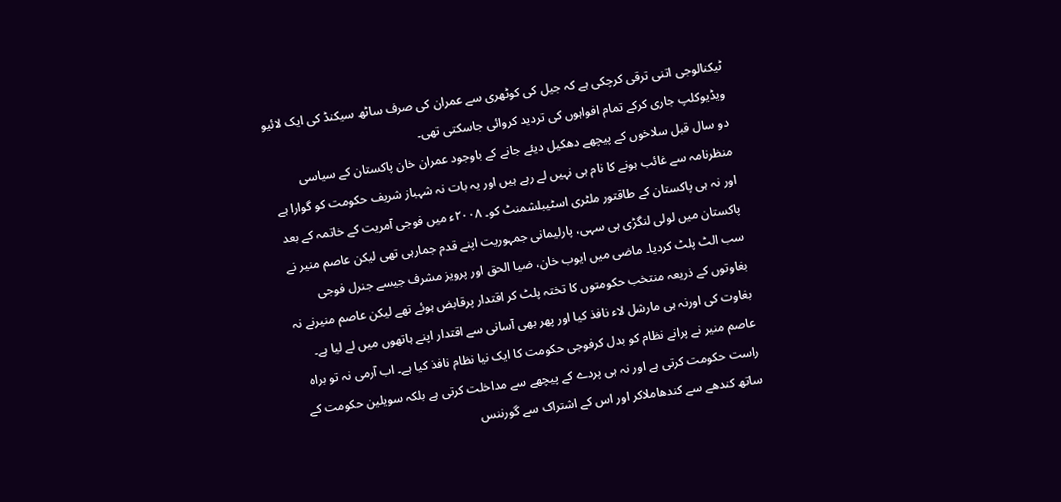ٹیکنالوجی اتنی ترقی کرچکی ہے کہ جیل کی کوٹھری سے عمران کی صرف ساٹھ سیکنڈ کی ایک لائیو ویڈیوکلپ جاری کرکے تمام افواہوں کی تردید کروائی جاسکتی تھی۔
دو سال قبل سلاخوں کے پیچھے دھکیل دیئے جانے کے باوجود عمران خان پاکستان کے سیاسی منظرنامہ سے غائب ہونے کا نام ہی نہیں لے رہے ہیں اور یہ بات نہ شہباز شریف حکومت کو گوارا ہے اور نہ ہی پاکستان کے طاقتور ملٹری اسٹیبلشمنٹ کو۔ ۲۰۰۸ء میں فوجی آمریت کے خاتمہ کے بعد پاکستان میں لولی لنگڑی ہی سہی، پارلیمانی جمہوریت اپنے قدم جمارہی تھی لیکن عاصم منیر نے سب الٹ پلٹ کردیا۔ ماضی میں ایوب خان، ضیا الحق اور پرویز مشرف جیسے جنرل فوجی بغاوتوں کے ذریعہ منتخب حکومتوں کا تختہ پلٹ کر اقتدار پرقابض ہوئے تھے لیکن عاصم منیرنے نہ بغاوت کی اورنہ ہی مارشل لاء نافذ کیا اور پھر بھی آسانی سے اقتدار اپنے ہاتھوں میں لے لیا ہے۔ عاصم منیر نے پرانے نظام کو بدل کرفوجی حکومت کا ایک نیا نظام نافذ کیا ہے۔ اب آرمی نہ تو براہ راست حکومت کرتی ہے اور نہ ہی پردے کے پیچھے سے مداخلت کرتی ہے بلکہ سویلین حکومت کے ساتھ کندھے سے کندھاملاکر اور اس کے اشتراک سے گورننس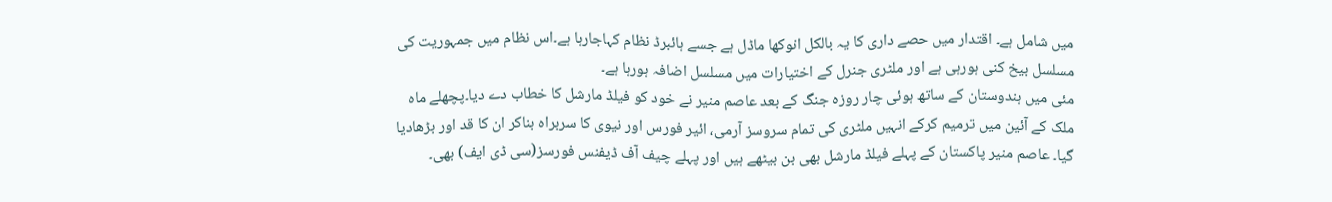میں شامل ہے۔ اقتدار میں حصے داری کا یہ بالکل انوکھا ماڈل ہے جسے ہائبرڈ نظام کہاجارہا ہے۔اس نظام میں جمہوریت کی مسلسل بیخ کنی ہورہی ہے اور ملٹری جنرل کے اختیارات میں مسلسل اضافہ ہورہا ہے۔
مئی میں ہندوستان کے ساتھ ہوئی چار روزہ جنگ کے بعد عاصم منیر نے خود کو فیلڈ مارشل کا خطاب دے دیا۔پچھلے ماہ ملک کے آئین میں ترمیم کرکے انہیں ملٹری کی تمام سروسز آرمی، ائیر فورس اور نیوی کا سربراہ بناکر ان کا قد اور بڑھادیا گیا۔ عاصم منیر پاکستان کے پہلے فیلڈ مارشل بھی بن بیٹھے ہیں اور پہلے چیف آف ڈیفنس فورسز(سی ڈی ایف) بھی۔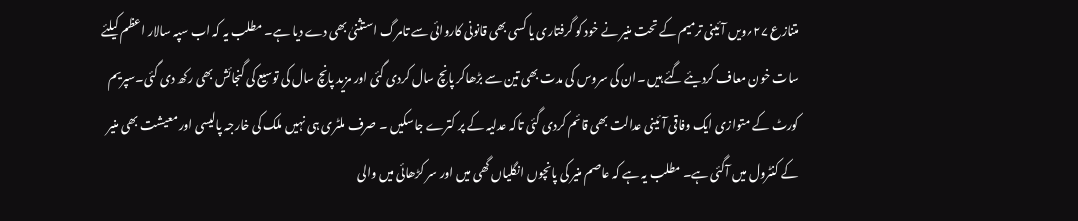متنازع ۲۷؍ویں آئینی ترمیم کے تحت منیر نے خود کو گرفتاری یا کسی بھی قانونی کاروائی سے تامرگ استثنیٰ بھی دے دیا ہے۔ مطلب یہ کہ اب سپہ سالار اعظم کیلئے سات خون معاف کردیئے گئے ہیں ۔ان کی سروس کی مدت بھی تین سے بڑھاکر پانچ سال کردی گئی اور مزید پانچ سال کی توسیع کی گنجائش بھی رکھ دی گئی۔سپریم کورٹ کے متوازی ایک وفاقی آئینی عدالت بھی قائم کردی گئی تاکہ عدلیہ کے پر کترے جاسکیں ۔ صرف ملٹری ہی نہیں ملک کی خارجہ پالیسی اور معیشت بھی منیر کے کنٹرول میں آگئی ہے۔ مطلب یہ ہے کہ عاصم منیر کی پانچوں انگلیاں گھی میں اور سر کڑھائی میں والی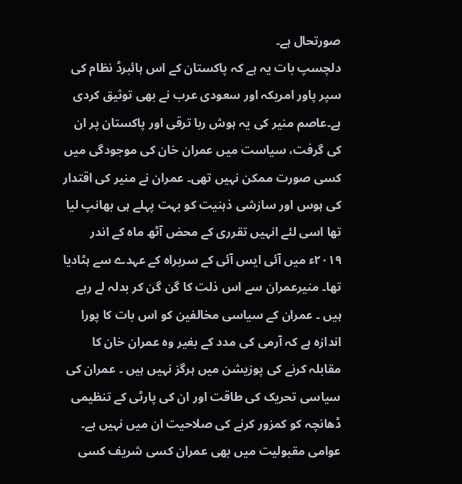صورتحال ہے۔
دلچسپ بات یہ ہے کہ پاکستان کے اس ہائبرڈ نظام کی سپر پاور امریکہ اور سعودی عرب نے بھی توثیق کردی ہے۔عاصم منیر کی یہ ہوش ربا ترقی اور پاکستان پر ان کی گرفت، سیاست میں عمران خان کی موجودگی میں کسی صورت ممکن نہیں تھی۔ عمران نے منیر کی اقتدار کی ہوس اور سازشی ذہنیت کو بہت پہلے ہی بھانپ لیا تھا اسی لئے انہیں تقرری کے محض آٹھ ماہ کے اندر ۲۰۱۹ء میں آئی ایس آئی کے سربراہ کے عہدے سے ہٹادیا تھا۔ منیرعمران سے اس ذلت کا گن گن کر بدلہ لے رہے ہیں ۔ عمران کے سیاسی مخالفین کو اس بات کا پورا اندازہ ہے کہ آرمی کی مدد کے بغیر وہ عمران خان کا مقابلہ کرنے کی پوزیشن میں ہرگز نہیں ہیں ۔ عمران کی سیاسی تحریک کی طاقت اور ان کی پارٹی کے تنظیمی ڈھانچہ کو کمزور کرنے کی صلاحیت ان میں نہیں ہے۔ عوامی مقبولیت میں بھی عمران کسی شریف کسی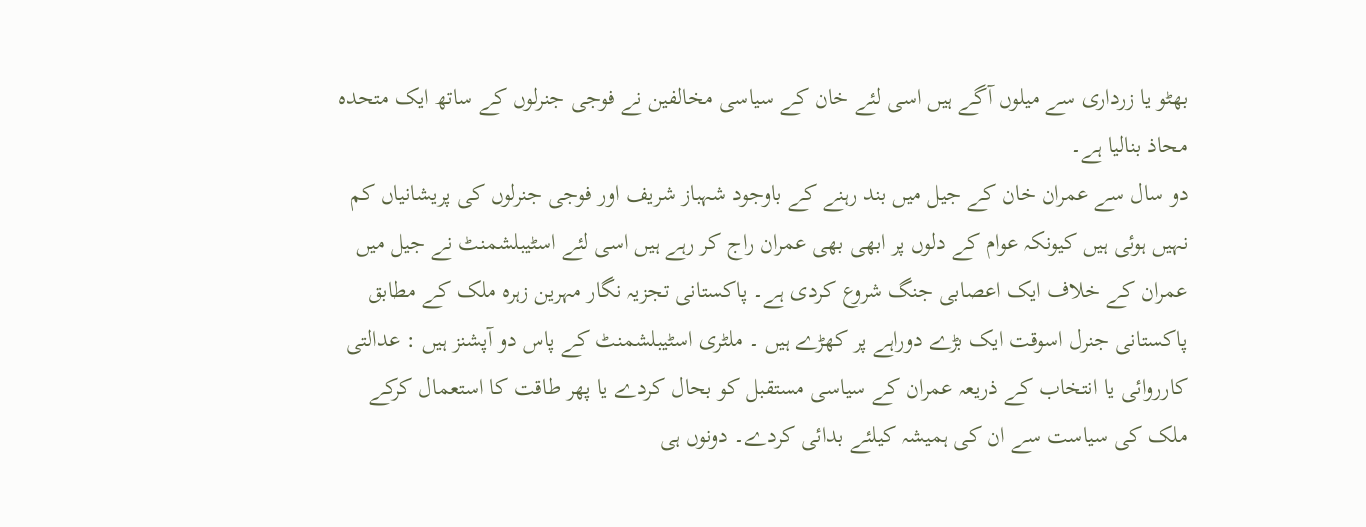بھٹو یا زرداری سے میلوں آگے ہیں اسی لئے خان کے سیاسی مخالفین نے فوجی جنرلوں کے ساتھ ایک متحدہ محاذ بنالیا ہے۔
دو سال سے عمران خان کے جیل میں بند رہنے کے باوجود شہباز شریف اور فوجی جنرلوں کی پریشانیاں کم نہیں ہوئی ہیں کیونکہ عوام کے دلوں پر ابھی بھی عمران راج کر رہے ہیں اسی لئے اسٹیبلشمنٹ نے جیل میں عمران کے خلاف ایک اعصابی جنگ شروع کردی ہے۔ پاکستانی تجزیہ نگار مہرین زہرہ ملک کے مطابق پاکستانی جنرل اسوقت ایک بڑے دوراہے پر کھڑے ہیں ۔ ملٹری اسٹیبلشمنٹ کے پاس دو آپشنز ہیں : عدالتی کارروائی یا انتخاب کے ذریعہ عمران کے سیاسی مستقبل کو بحال کردے یا پھر طاقت کا استعمال کرکے ملک کی سیاست سے ان کی ہمیشہ کیلئے بدائی کردے۔ دونوں ہی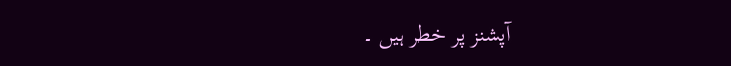آپشنز پر خطر ہیں ۔